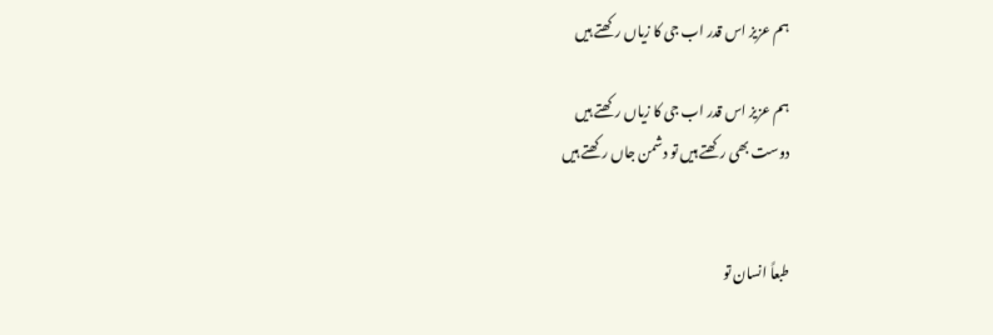ہم عزیز اس قدر اب جی کا زیاں رکھتے ہیں

ہم عزیز اس قدر اب جی کا زیاں رکھتے ہیں
دوست بھی رکھتے ہیں تو دشمن جاں رکھتے ہیں


طبعاً انسان تو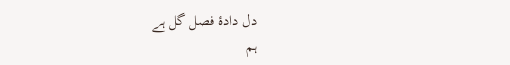دل دادۂ فصل گل ہے
ہم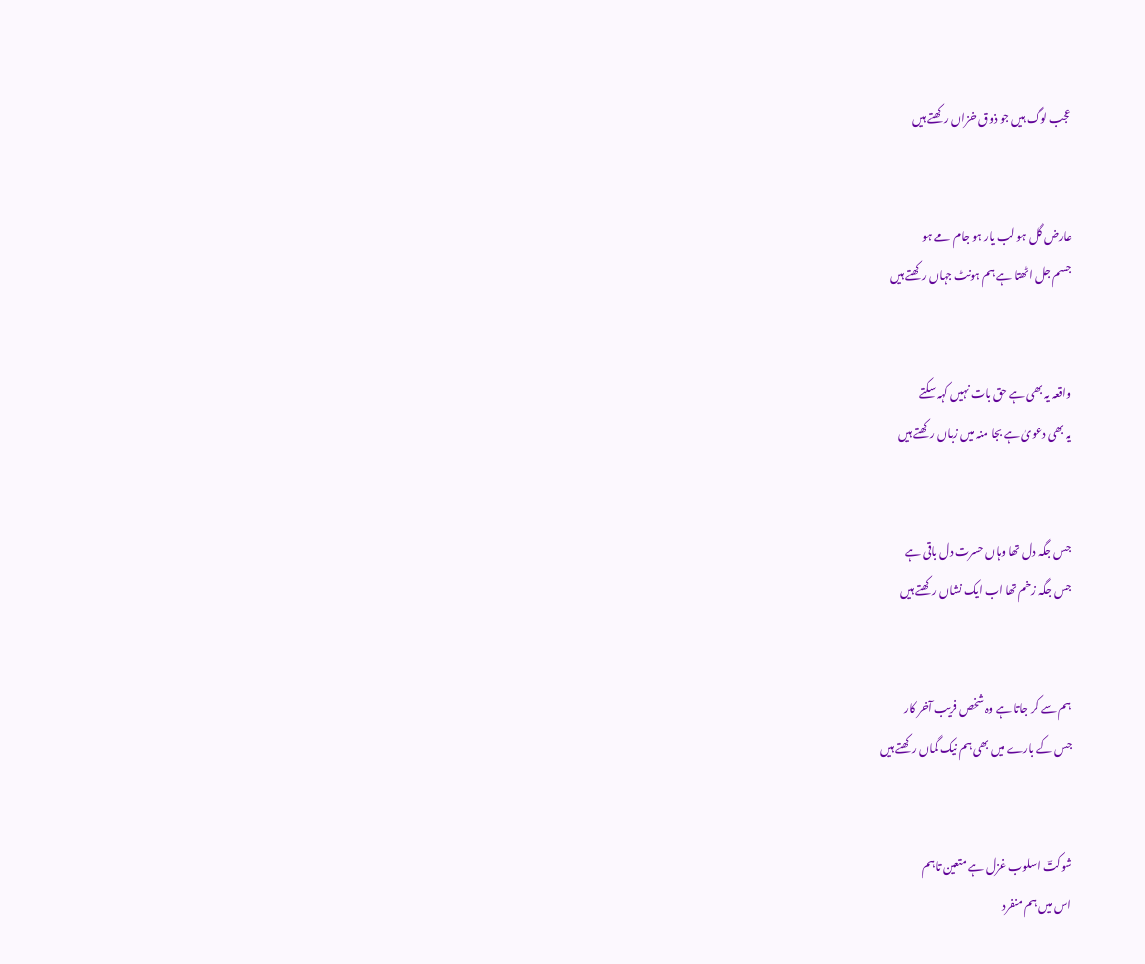عجب لوگ ہیں جو ذوق خزاں رکھتے ہیں


عارض گل ہو لب یار ہو جام مے ہو
جسم جل اٹھتا ہے ہم ہونٹ جہاں رکھتے ہیں


واقعہ یہ بھی ہے حق بات نہیں کہہ سکتے
یہ بھی دعویٰ ہے بجا منہ میں زباں رکھتے ہیں


جس جگہ دل تھا وہاں حسرت دل باقی ہے
جس جگہ زخم تھا اب ایک نشاں رکھتے ہیں


ہم سے کر جاتا ہے وہ شخص فریب آخر کار
جس کے بارے میں بھی ہم نیک گماں رکھتے ہیں


شوکتؔ اسلوب غزل ہے متعین تاہم
اس میں ہم منفرد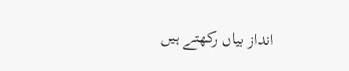انداز بیاں رکھتے ہیں